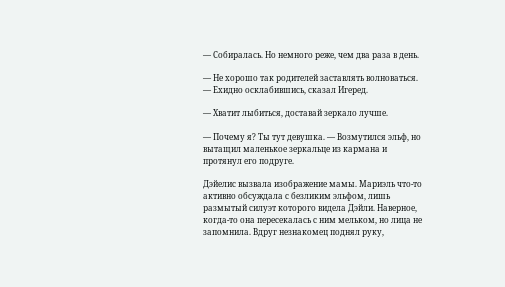— Собиралась. Но немного реже, чем два раза в день.

— Не хорошо так родителей заставлять волноваться. — Ехидно осклабившись, сказал Игеред.

— Хватит лыбиться, доставай зеркало лучше.

— Почему я? Ты тут девушка. — Возмутился эльф, но вытащил маленькое зеркальце из кармана и протянул его подруге.

Дэйелис вызвала изображение мамы. Мариэль что-то активно обсуждала с безликим эльфом, лишь размытый силуэт которого видела Дэйли. Наверное, когда-то она пересекалась с ним мельком, но лица не запомнила. Вдруг незнакомец поднял руку,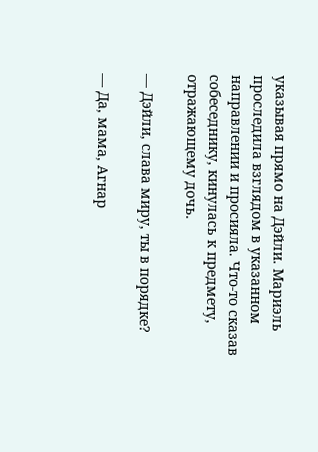указывая прямо на Дэйли. Мариэль проследила взглядом в указанном направлении и просияла. Что-то сказав собеседнику, кинулась к предмету, отражающему дочь.

— Дэйли, слава миру, ты в порядке?

— Да, мама, Агнар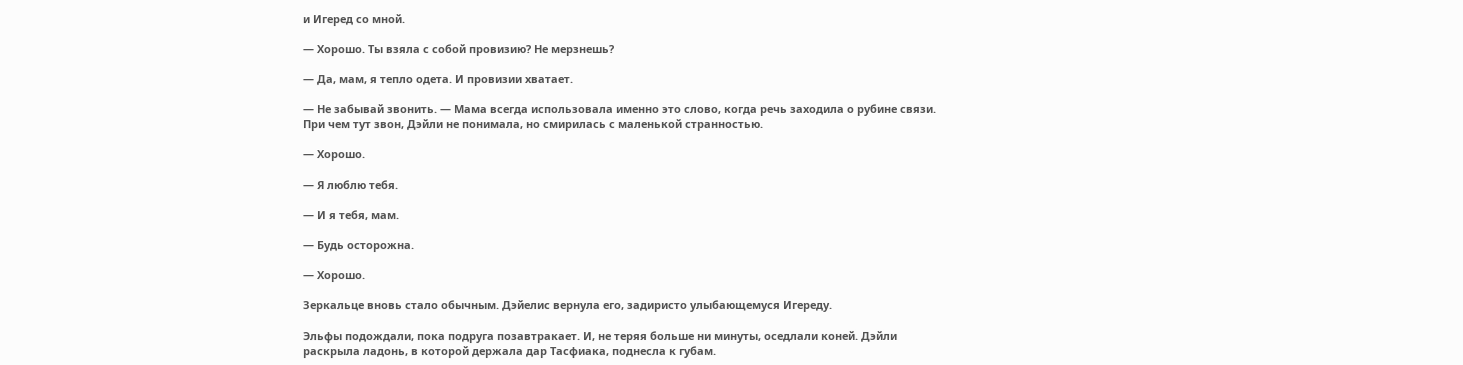и Игеред со мной.

— Хорошо. Ты взяла с собой провизию? Не мерзнешь?

— Да, мам, я тепло одета. И провизии хватает.

— Не забывай звонить. — Мама всегда использовала именно это слово, когда речь заходила о рубине связи. При чем тут звон, Дэйли не понимала, но смирилась с маленькой странностью.

— Хорошо.

— Я люблю тебя.

— И я тебя, мам.

— Будь осторожна.

— Хорошо.

Зеркальце вновь стало обычным. Дэйелис вернула его, задиристо улыбающемуся Игереду.

Эльфы подождали, пока подруга позавтракает. И, не теряя больше ни минуты, оседлали коней. Дэйли раскрыла ладонь, в которой держала дар Тасфиака, поднесла к губам.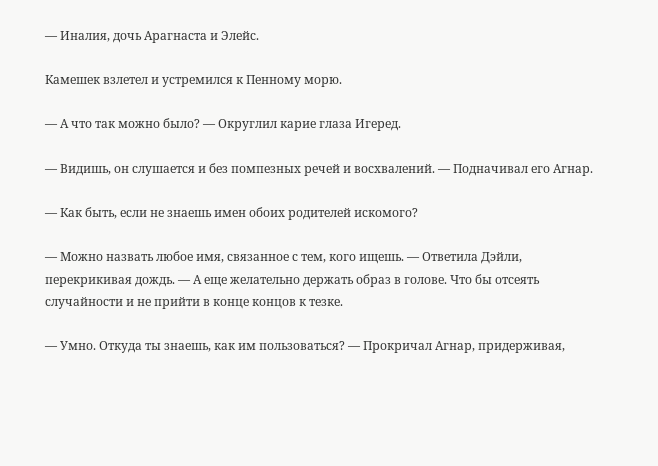— Иналия, дочь Арагнаста и Элейс.

Камешек взлетел и устремился к Пенному морю.

— А что так можно было? — Округлил карие глаза Игеред.

— Видишь, он слушается и без помпезных речей и восхвалений. — Подначивал его Агнар.

— Как быть, если не знаешь имен обоих родителей искомого?

— Можно назвать любое имя, связанное с тем, кого ищешь. — Ответила Дэйли, перекрикивая дождь. — А еще желательно держать образ в голове. Что бы отсеять случайности и не прийти в конце концов к тезке.

— Умно. Откуда ты знаешь, как им пользоваться? — Прокричал Агнар, придерживая,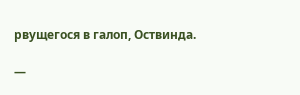рвущегося в галоп, Оствинда.

—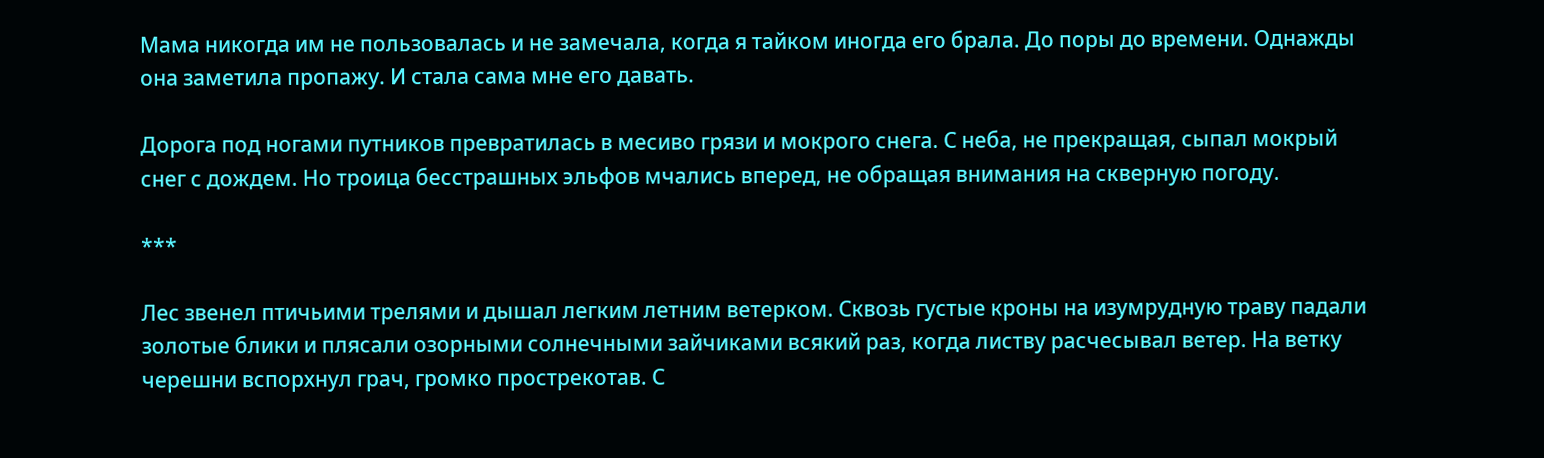Мама никогда им не пользовалась и не замечала, когда я тайком иногда его брала. До поры до времени. Однажды она заметила пропажу. И стала сама мне его давать.

Дорога под ногами путников превратилась в месиво грязи и мокрого снега. С неба, не прекращая, сыпал мокрый снег с дождем. Но троица бесстрашных эльфов мчались вперед, не обращая внимания на скверную погоду.

***

Лес звенел птичьими трелями и дышал легким летним ветерком. Сквозь густые кроны на изумрудную траву падали золотые блики и плясали озорными солнечными зайчиками всякий раз, когда листву расчесывал ветер. На ветку черешни вспорхнул грач, громко прострекотав. С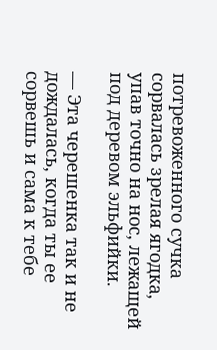потревоженного сучка сорвалась зрелая ягодка, упав точно на нос, лежащей под деревом эльфийки.

— Эта черешенка так и не дождалась, когда ты ее сорвешь и сама к тебе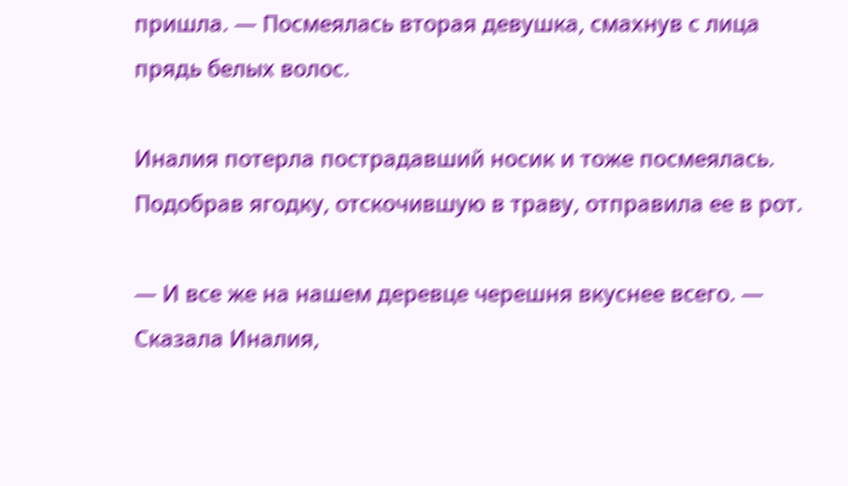пришла. — Посмеялась вторая девушка, смахнув с лица прядь белых волос.

Иналия потерла пострадавший носик и тоже посмеялась. Подобрав ягодку, отскочившую в траву, отправила ее в рот.

— И все же на нашем деревце черешня вкуснее всего. — Сказала Иналия,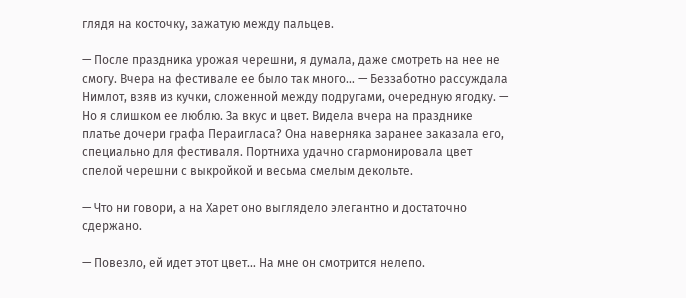глядя на косточку, зажатую между пальцев.

— После праздника урожая черешни, я думала, даже смотреть на нее не смогу. Вчера на фестивале ее было так много… — Беззаботно рассуждала Нимлот, взяв из кучки, сложенной между подругами, очередную ягодку. — Но я слишком ее люблю. За вкус и цвет. Видела вчера на празднике платье дочери графа Пераигласа? Она наверняка заранее заказала его, специально для фестиваля. Портниха удачно сгармонировала цвет спелой черешни с выкройкой и весьма смелым декольте.

— Что ни говори, а на Харет оно выглядело элегантно и достаточно сдержано.

— Повезло, ей идет этот цвет… На мне он смотрится нелепо.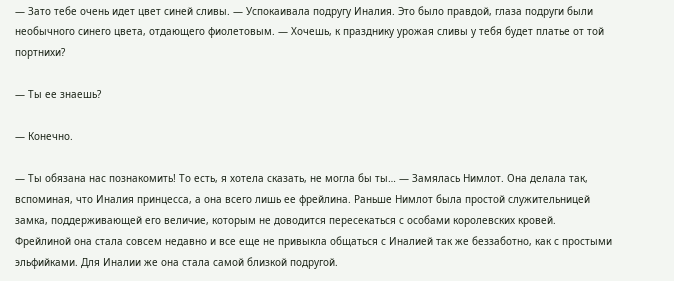— Зато тебе очень идет цвет синей сливы. — Успокаивала подругу Иналия. Это было правдой, глаза подруги были необычного синего цвета, отдающего фиолетовым. — Хочешь, к празднику урожая сливы у тебя будет платье от той портнихи?

— Ты ее знаешь?

— Конечно.

— Ты обязана нас познакомить! То есть, я хотела сказать, не могла бы ты… — Замялась Нимлот. Она делала так, вспоминая, что Иналия принцесса, а она всего лишь ее фрейлина. Раньше Нимлот была простой служительницей замка, поддерживающей его величие, которым не доводится пересекаться с особами королевских кровей. Фрейлиной она стала совсем недавно и все еще не привыкла общаться с Иналией так же беззаботно, как с простыми эльфийками. Для Иналии же она стала самой близкой подругой.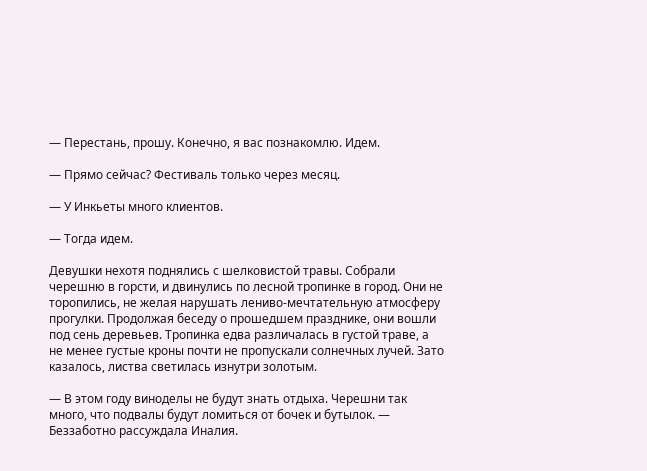— Перестань, прошу. Конечно, я вас познакомлю. Идем.

— Прямо сейчас? Фестиваль только через месяц.

— У Инкьеты много клиентов.

— Тогда идем.

Девушки нехотя поднялись с шелковистой травы. Собрали черешню в горсти, и двинулись по лесной тропинке в город. Они не торопились, не желая нарушать лениво-мечтательную атмосферу прогулки. Продолжая беседу о прошедшем празднике, они вошли под сень деревьев. Тропинка едва различалась в густой траве, а не менее густые кроны почти не пропускали солнечных лучей. Зато казалось, листва светилась изнутри золотым.

— В этом году виноделы не будут знать отдыха. Черешни так много, что подвалы будут ломиться от бочек и бутылок. — Беззаботно рассуждала Иналия.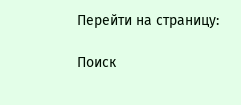Перейти на страницу:

Поиск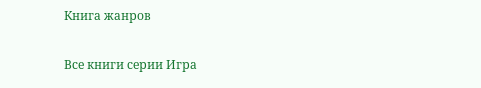Книга жанров

Все книги серии Игра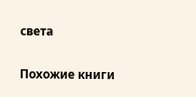света

Похожие книги